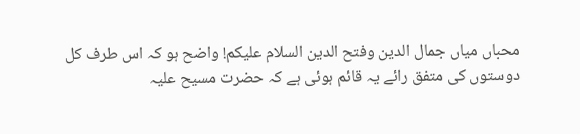محباں میاں جمال الدین وفتح الدین السلام علیکم! واضح ہو کہ اس طرف کل دوستوں کی متفق رائے یہ قائم ہوئی ہے کہ حضرت مسیح علیہ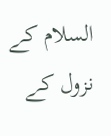السلام کے نزول کے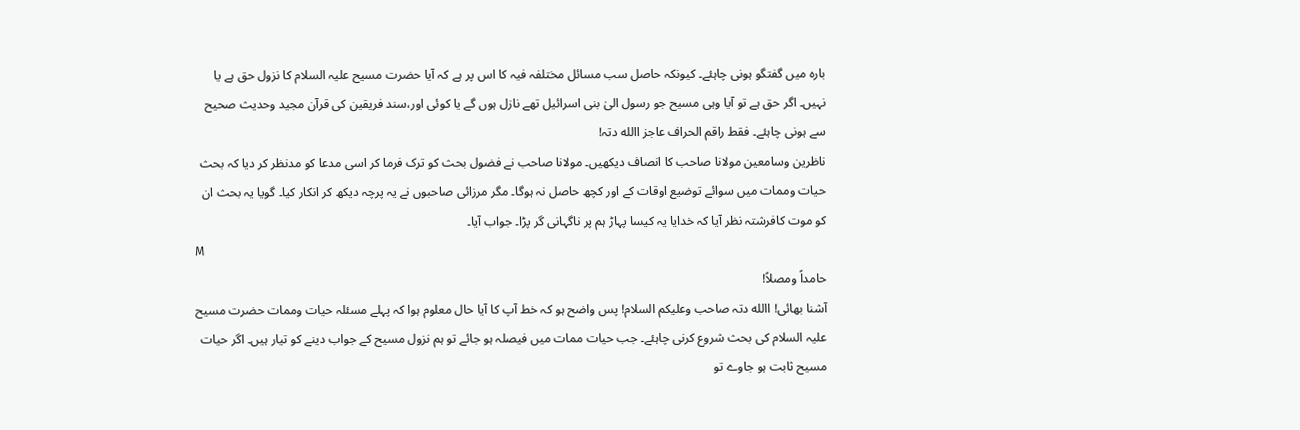بارہ میں گفتگو ہونی چاہئے۔ کیونکہ حاصل سب مسائل مختلفہ فیہ کا اس پر ہے کہ آیا حضرت مسیح علیہ السلام کا نزول حق ہے یا نہیں۔ اگر حق ہے تو آیا وہی مسیح جو رسول الیٰ بنی اسرائیل تھے نازل ہوں گے یا کوئی اور،سند فریقین کی قرآن مجید وحدیث صحیح سے ہونی چاہئے۔ فقط راقم الحراف عاجز االله دتہ!
ناظرین وسامعین مولانا صاحب کا انصاف دیکھیں۔ مولانا صاحب نے فضول بحث کو ترک فرما کر اسی مدعا کو مدنظر کر دیا کہ بحث حیات وممات میں سوائے توضیع اوقات کے اور کچھ حاصل نہ ہوگا۔ مگر مرزائی صاحبوں نے یہ پرچہ دیکھ کر انکار کیا۔ گویا یہ بحث ان کو موت کافرشتہ نظر آیا کہ خدایا یہ کیسا پہاڑ ہم پر ناگہانی گر پڑا۔ جواب آیا۔
M
حامداً ومصلاً!
آشنا بھائی! االله دتہ صاحب وعلیکم السلام! پس واضح ہو کہ خط آپ کا آیا حال معلوم ہوا کہ پہلے مسئلہ حیات وممات حضرت مسیح علیہ السلام کی بحث شروع کرنی چاہئے۔ جب حیات ممات میں فیصلہ ہو جائے تو ہم نزول مسیح کے جواب دینے کو تیار ہیں۔ اگر حیات مسیح ثابت ہو جاوے تو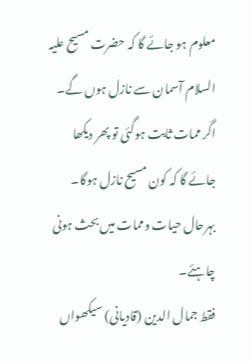معلوم ہو جائے گا کہ حضرت مسیح علیہ السلام آسمان سے نازل ہوں گے۔ اگر ممات ثابت ہوگئی تو پھر دیکھا جائے گا کہ کون مسیح نازل ہوگا۔ بہرحال حیات وممات میں بحث ہونی چاہئے۔
فقط جمال الدین (قادیانی) سیکھواں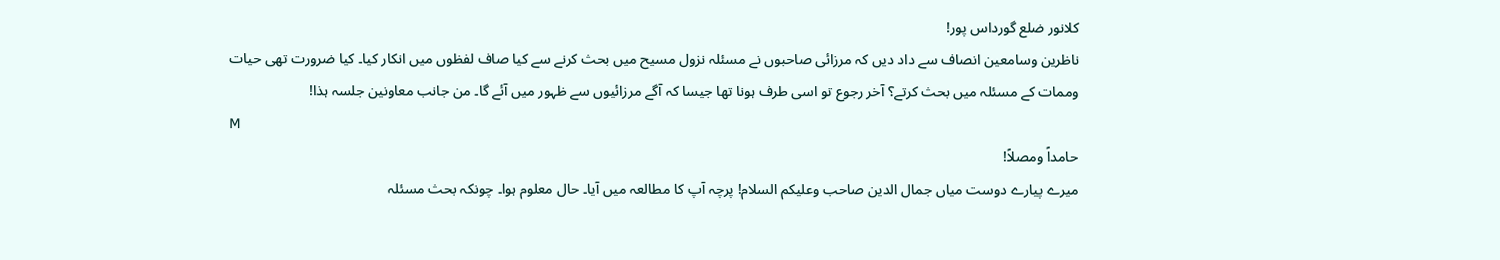کلانور ضلع گورداس پور!
ناظرین وسامعین انصاف سے داد دیں کہ مرزائی صاحبوں نے مسئلہ نزول مسیح میں بحث کرنے سے کیا صاف لفظوں میں انکار کیا۔ کیا ضرورت تھی حیات وممات کے مسئلہ میں بحث کرتے؟ آخر رجوع تو اسی طرف ہونا تھا جیسا کہ آگے مرزائیوں سے ظہور میں آئے گا۔ من جانب معاونین جلسہ ہذا!
M
حامداً ومصلاً!
میرے پیارے دوست میاں جمال الدین صاحب وعلیکم السلام! پرچہ آپ کا مطالعہ میں آیا۔ حال معلوم ہوا۔ چونکہ بحث مسئلہ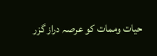حیات وممات کو عرصہ دراز گزر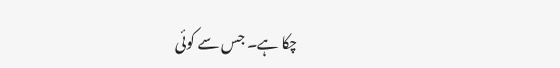چکا ہے۔ جس سے کوئی